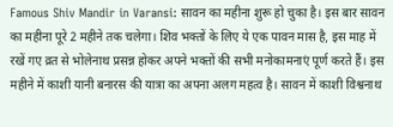Famous Shiv Mandir in Varansi: सावन का महीना शुरू हो चुका है। इस बार सावन का महीना पूरे 2 महीने तक चलेगा। शिव भक्तों के लिए ये एक पावन मास है, इस माह में रखें गए व्रत से भोलेनाथ प्रसन्न होकर अपने भक्तों की सभी मनोकामनाएं पूर्ण करते हैं। इस महीने में काशी यानी बनारस की यात्रा का अपना अलग महत्व है। सावन में काशी विश्वनाथ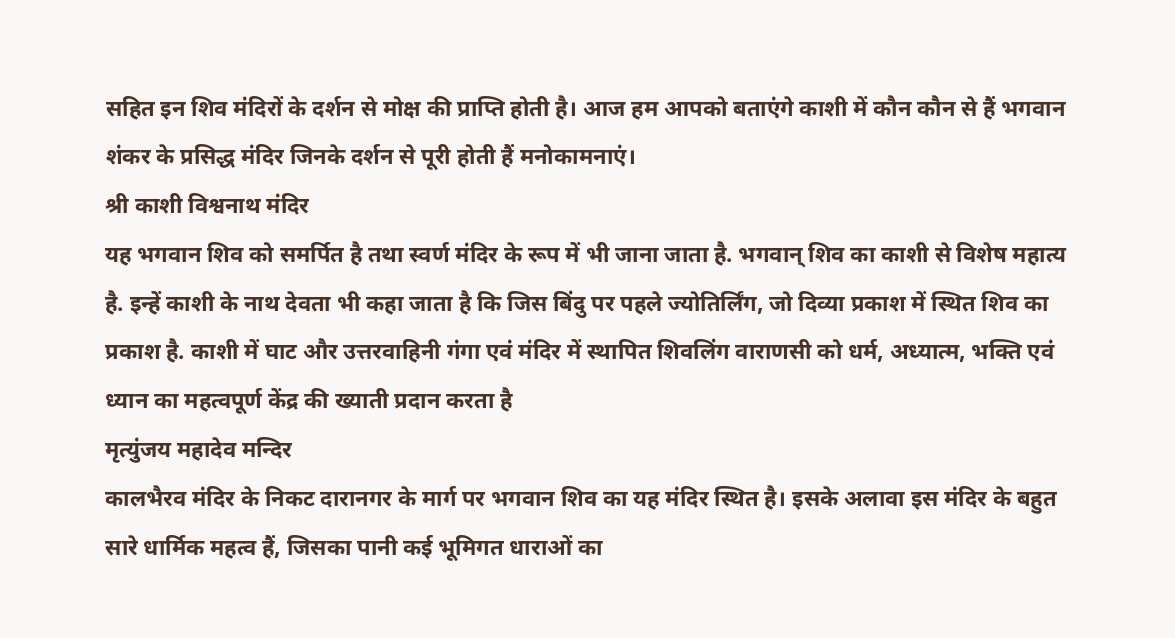सहित इन शिव मंदिरों के दर्शन से मोक्ष की प्राप्ति होती है। आज हम आपको बताएंगे काशी में कौन कौन से हैं भगवान शंकर के प्रसिद्ध मंदिर जिनके दर्शन से पूरी होती हैं मनोकामनाएं।
श्री काशी विश्वनाथ मंदिर
यह भगवान शिव को समर्पित है तथा स्वर्ण मंदिर के रूप में भी जाना जाता है. भगवान् शिव का काशी से विशेष महात्य है. इन्हें काशी के नाथ देवता भी कहा जाता है कि जिस बिंदु पर पहले ज्योतिर्लिंग, जो दिव्या प्रकाश में स्थित शिव का प्रकाश है. काशी में घाट और उत्तरवाहिनी गंगा एवं मंदिर में स्थापित शिवलिंग वाराणसी को धर्म, अध्यात्म, भक्ति एवं ध्यान का महत्वपूर्ण केंद्र की ख्याती प्रदान करता है
मृत्युंजय महादेव मन्दिर
कालभैरव मंदिर के निकट दारानगर के मार्ग पर भगवान शिव का यह मंदिर स्थित है। इसके अलावा इस मंदिर के बहुत सारे धार्मिक महत्व हैं, जिसका पानी कई भूमिगत धाराओं का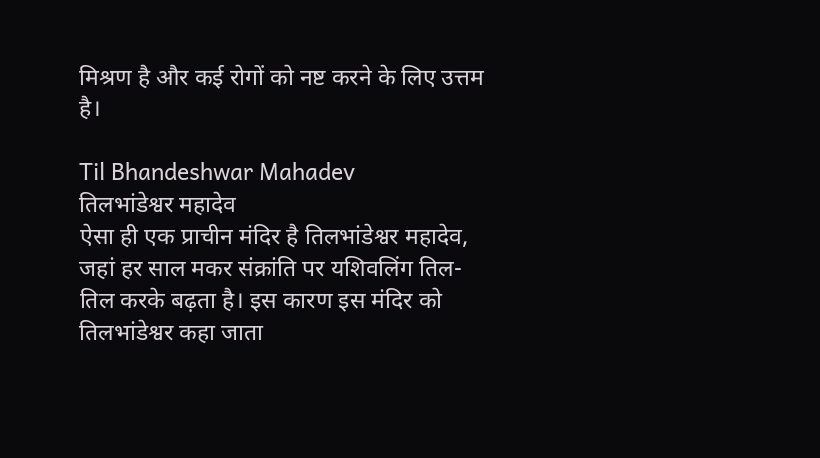मिश्रण है और कई रोगों को नष्ट करने के लिए उत्तम है।

Til Bhandeshwar Mahadev
तिलभांडेश्वर महादेव
ऐसा ही एक प्राचीन मंदिर है तिलभांडेश्वर महादेव, जहां हर साल मकर संक्रांति पर यशिवलिंग तिल-तिल करके बढ़ता है। इस कारण इस मंदिर को तिलभांडेश्वर कहा जाता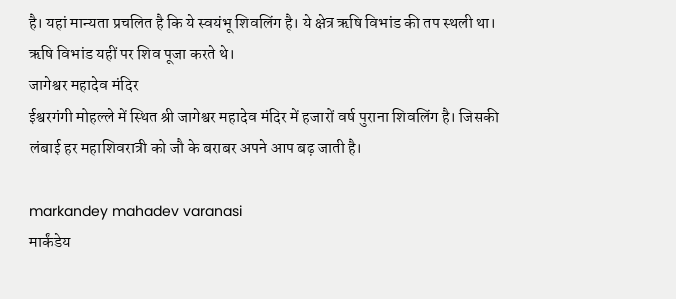है। यहां मान्यता प्रचलित है कि ये स्वयंभू शिवलिंग है। ये क्षेत्र ऋषि विभांड की तप स्थली था। ऋषि विभांड यहीं पर शिव पूजा करते थे।
जागेश्वर महादेव मंदिर
ईश्वरगंगी मोहल्ले में स्थित श्री जागेश्वर महादेव मंदिर में हजारों वर्ष पुराना शिवलिंग है। जिसकी लंबाई हर महाशिवरात्री को जौ के बराबर अपने आप बढ़ जाती है।

markandey mahadev varanasi
मार्कंडेय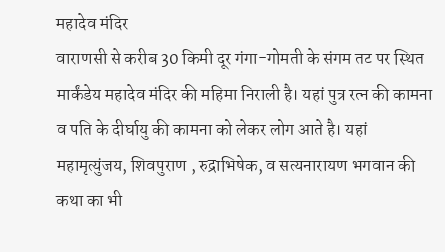महादेव मंदिर
वाराणसी से करीब 30 किमी दूर गंगा-गोमती के संगम तट पर स्थित मार्कंडेय महादेव मंदिर की महिमा निराली है। यहां पुत्र रत्न की कामना व पति के दीर्घायु की कामना को लेकर लोग आते है। यहां महामृत्युंजय, शिवपुराण , रुद्राभिषेक, व सत्यनारायण भगवान की कथा का भी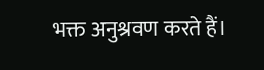भक्त अनुश्रवण करते हैं।